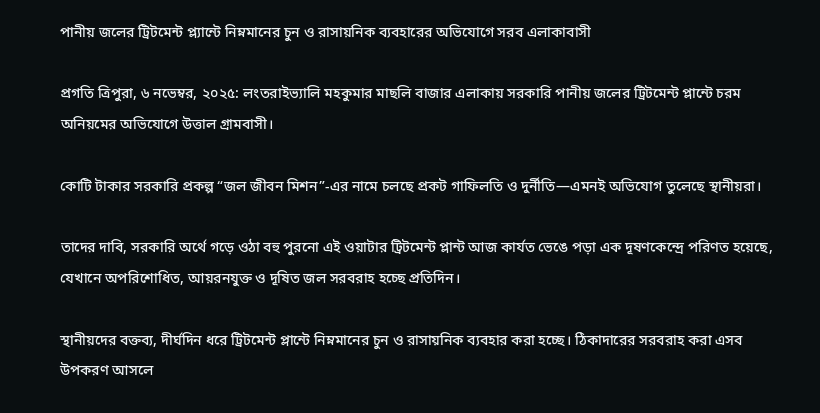পানীয় জলের ট্রিটমেন্ট প্ল্যান্টে নিম্নমানের চুন ও রাসায়নিক ব্যবহারের অভিযোগে সরব এলাকাবাসী

প্রগতি ত্রিপুরা, ৬ নভেম্বর, ২০২৫: লংতরাইভ্যালি মহকুমার মাছলি বাজার এলাকায় সরকারি পানীয় জলের ট্রিটমেন্ট প্লান্টে চরম অনিয়মের অভিযোগে উত্তাল গ্রামবাসী।

কোটি টাকার সরকারি প্রকল্প “জল জীবন মিশন”-এর নামে চলছে প্রকট গাফিলতি ও দুর্নীতি—এমনই অভিযোগ তুলেছে স্থানীয়রা।

তাদের দাবি, সরকারি অর্থে গড়ে ওঠা বহু পুরনো এই ওয়াটার ট্রিটমেন্ট প্লান্ট আজ কার্যত ভেঙে পড়া এক দূষণকেন্দ্রে পরিণত হয়েছে, যেখানে অপরিশোধিত, আয়রনযুক্ত ও দূষিত জল সরবরাহ হচ্ছে প্রতিদিন।

স্থানীয়দের বক্তব্য, দীর্ঘদিন ধরে ট্রিটমেন্ট প্লান্টে নিম্নমানের চুন ও রাসায়নিক ব্যবহার করা হচ্ছে। ঠিকাদারের সরবরাহ করা এসব উপকরণ আসলে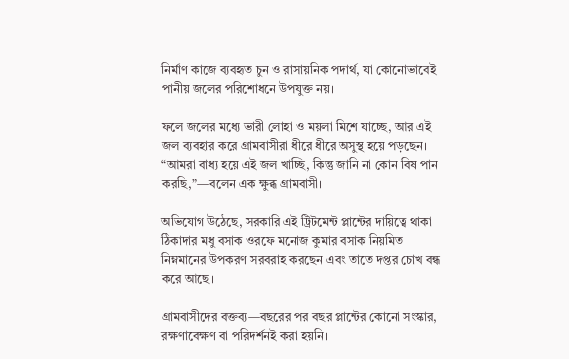নির্মাণ কাজে ব্যবহৃত চুন ও রাসায়নিক পদার্থ, যা কোনোভাবেই পানীয় জলের পরিশোধনে উপযুক্ত নয়।

ফলে জলের মধ্যে ভারী লোহা ও ময়লা মিশে যাচ্ছে, আর এই জল ব্যবহার করে গ্রামবাসীরা ধীরে ধীরে অসুস্থ হয়ে পড়ছেন। “আমরা বাধ্য হয়ে এই জল খাচ্ছি, কিন্তু জানি না কোন বিষ পান করছি,”—বলেন এক ক্ষুব্ধ গ্রামবাসী।

অভিযোগ উঠেছে, সরকারি এই ট্রিটমেন্ট প্লান্টের দায়িত্বে থাকা ঠিকাদার মধু বসাক ওরফে মনোজ কুমার বসাক নিয়মিত নিম্নমানের উপকরণ সরবরাহ করছেন এবং তাতে দপ্তর চোখ বন্ধ করে আছে।

গ্রামবাসীদের বক্তব্য—বছরের পর বছর প্লান্টের কোনো সংস্কার, রক্ষণাবেক্ষণ বা পরিদর্শনই করা হয়নি।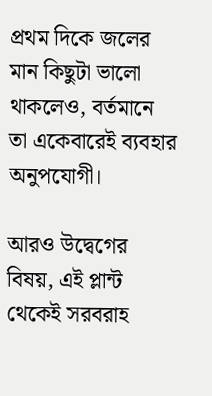প্রথম দিকে জলের মান কিছুটা ভালো থাকলেও, বর্তমানে তা একেবারেই ব্যবহার অনুপযোগী।

আরও উদ্বেগের বিষয়, এই প্লান্ট থেকেই সরবরাহ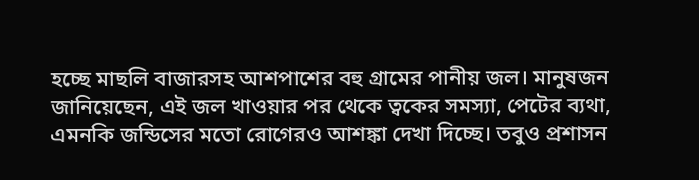হচ্ছে মাছলি বাজারসহ আশপাশের বহু গ্রামের পানীয় জল। মানুষজন জানিয়েছেন, এই জল খাওয়ার পর থেকে ত্বকের সমস্যা, পেটের ব্যথা, এমনকি জন্ডিসের মতো রোগেরও আশঙ্কা দেখা দিচ্ছে। তবুও প্রশাসন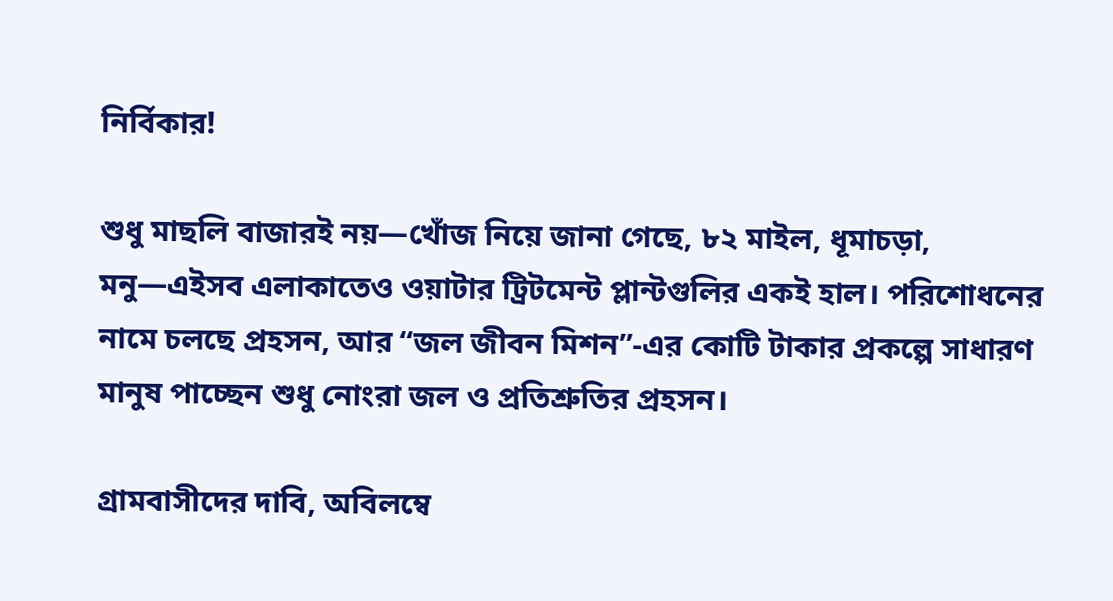নির্বিকার!

শুধু মাছলি বাজারই নয়—খোঁজ নিয়ে জানা গেছে, ৮২ মাইল, ধূমাচড়া, মনু—এইসব এলাকাতেও ওয়াটার ট্রিটমেন্ট প্লান্টগুলির একই হাল। পরিশোধনের নামে চলছে প্রহসন, আর “জল জীবন মিশন”-এর কোটি টাকার প্রকল্পে সাধারণ মানুষ পাচ্ছেন শুধু নোংরা জল ও প্রতিশ্রুতির প্রহসন।

গ্রামবাসীদের দাবি, অবিলম্বে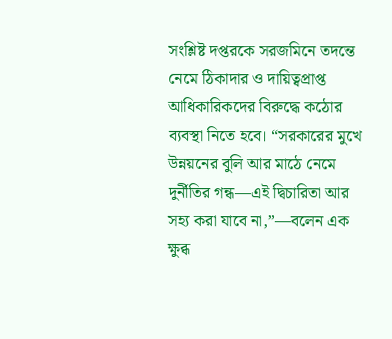সংশ্লিষ্ট দপ্তরকে সরজমিনে তদন্তে নেমে ঠিকাদার ও দায়িত্বপ্রাপ্ত আধিকারিকদের বিরুদ্ধে কঠোর ব্যবস্থা নিতে হবে। “সরকারের মুখে উন্নয়নের বুলি আর মাঠে নেমে দুর্নীতির গন্ধ—এই দ্বিচারিতা আর সহ্য করা যাবে না,”—বলেন এক ক্ষুব্ধ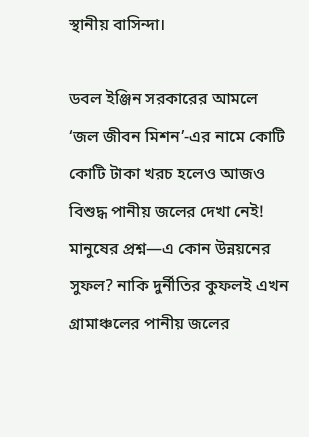স্থানীয় বাসিন্দা।

ডবল ইঞ্জিন সরকারের আমলে ‘জল জীবন মিশন’-এর নামে কোটি কোটি টাকা খরচ হলেও আজও বিশুদ্ধ পানীয় জলের দেখা নেই! মানুষের প্রশ্ন—এ কোন উন্নয়নের সুফল? নাকি দুর্নীতির কুফলই এখন গ্রামাঞ্চলের পানীয় জলের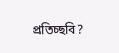প্রতিচ্ছবি?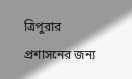ত্রিপুরার প্রশাসনের জন্য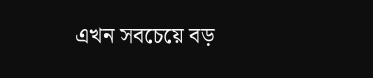এখন সবচেয়ে বড়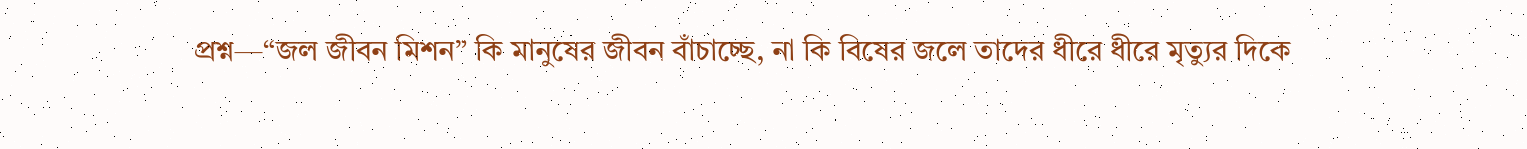প্রশ্ন—“জল জীবন মিশন” কি মানুষের জীবন বাঁচাচ্ছে, না কি বিষের জলে তাদের ধীরে ধীরে মৃত্যুর দিকে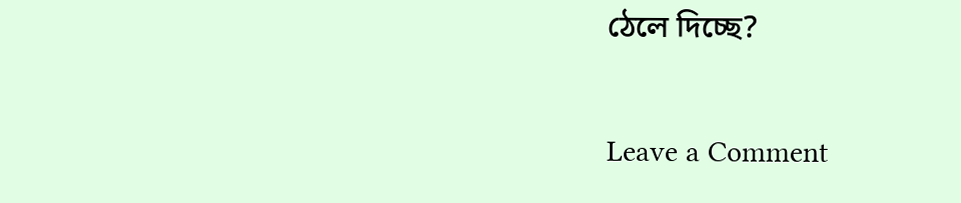ঠেলে দিচ্ছে?

Leave a Comment